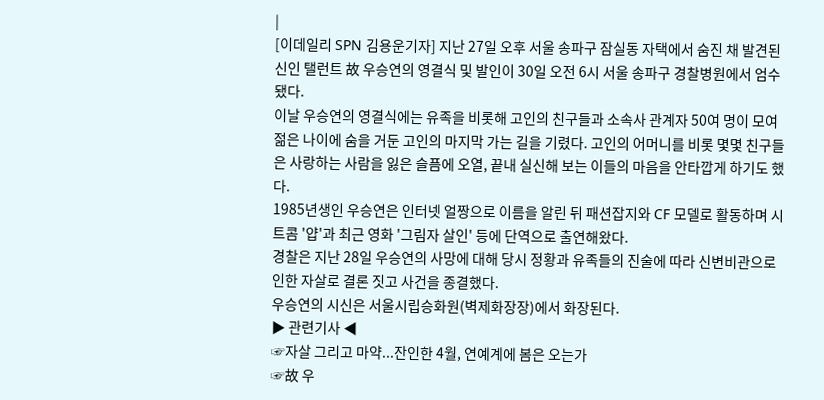|
[이데일리 SPN 김용운기자] 지난 27일 오후 서울 송파구 잠실동 자택에서 숨진 채 발견된 신인 탤런트 故 우승연의 영결식 및 발인이 30일 오전 6시 서울 송파구 경찰병원에서 엄수됐다.
이날 우승연의 영결식에는 유족을 비롯해 고인의 친구들과 소속사 관계자 50여 명이 모여 젊은 나이에 숨을 거둔 고인의 마지막 가는 길을 기렸다. 고인의 어머니를 비롯 몇몇 친구들은 사랑하는 사람을 잃은 슬픔에 오열, 끝내 실신해 보는 이들의 마음을 안타깝게 하기도 했다.
1985년생인 우승연은 인터넷 얼짱으로 이름을 알린 뒤 패션잡지와 CF 모델로 활동하며 시트콤 '얍'과 최근 영화 '그림자 살인' 등에 단역으로 출연해왔다.
경찰은 지난 28일 우승연의 사망에 대해 당시 정황과 유족들의 진술에 따라 신변비관으로 인한 자살로 결론 짓고 사건을 종결했다.
우승연의 시신은 서울시립승화원(벽제화장장)에서 화장된다.
▶ 관련기사 ◀
☞자살 그리고 마약...잔인한 4월, 연예계에 봄은 오는가
☞故 우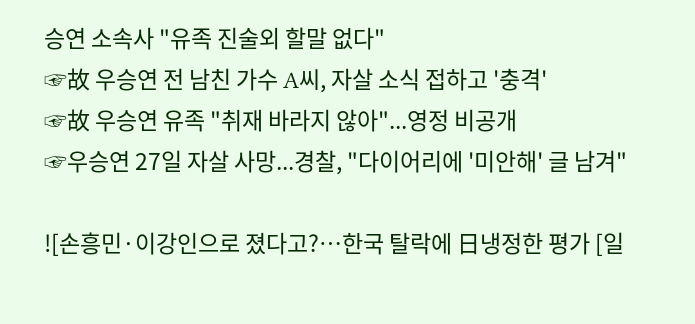승연 소속사 "유족 진술외 할말 없다"
☞故 우승연 전 남친 가수 A씨, 자살 소식 접하고 '충격'
☞故 우승연 유족 "취재 바라지 않아"...영정 비공개
☞우승연 27일 자살 사망...경찰, "다이어리에 '미안해' 글 남겨"

![손흥민·이강인으로 졌다고?…한국 탈락에 日냉정한 평가 [일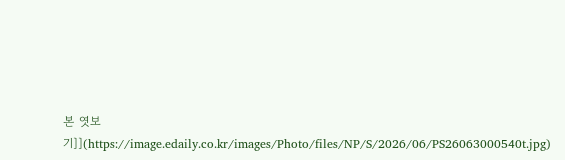본 엿보기]](https://image.edaily.co.kr/images/Photo/files/NP/S/2026/06/PS26063000540t.jpg)